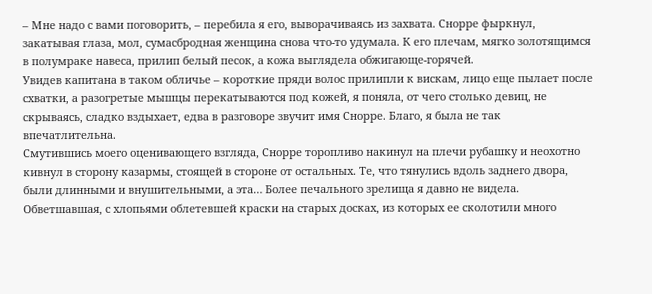– Мне надо с вами поговорить, – перебила я его, выворачиваясь из захвата. Снорре фыркнул, закатывая глаза, мол, сумасбродная женщина снова что-то удумала. К его плечам, мягко золотящимся в полумраке навеса, прилип белый песок, а кожа выглядела обжигающе-горячей.
Увидев капитана в таком обличье – короткие пряди волос прилипли к вискам, лицо еще пылает после схватки, а разогретые мышцы перекатываются под кожей, я поняла, от чего столько девиц, не скрываясь, сладко вздыхает, едва в разговоре звучит имя Снорре. Благо, я была не так впечатлительна.
Смутившись моего оценивающего взгляда, Снорре торопливо накинул на плечи рубашку и неохотно кивнул в сторону казармы, стоящей в стороне от остальных. Те, что тянулись вдоль заднего двора, были длинными и внушительными, а эта… Более печального зрелища я давно не видела. Обветшавшая, с хлопьями облетевшей краски на старых досках, из которых ее сколотили много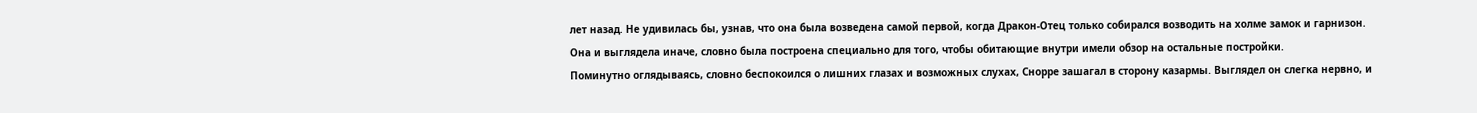лет назад. Не удивилась бы, узнав, что она была возведена самой первой, когда Дракон-Отец только собирался возводить на холме замок и гарнизон.
Она и выглядела иначе, словно была построена специально для того, чтобы обитающие внутри имели обзор на остальные постройки.
Поминутно оглядываясь, словно беспокоился о лишних глазах и возможных слухах, Снорре зашагал в сторону казармы. Выглядел он слегка нервно, и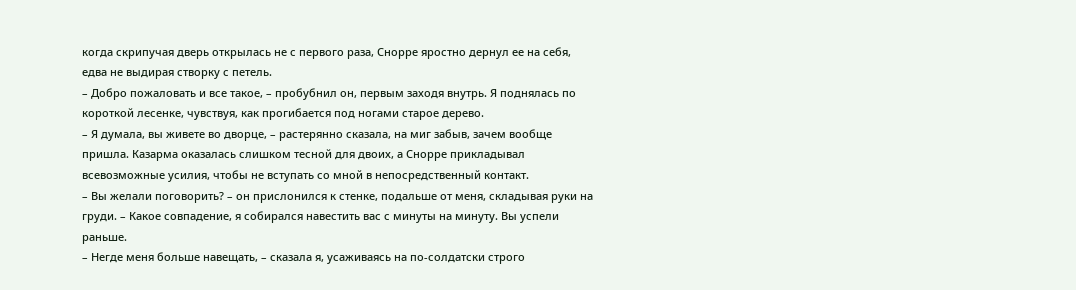когда скрипучая дверь открылась не с первого раза, Снорре яростно дернул ее на себя, едва не выдирая створку с петель.
– Добро пожаловать и все такое, – пробубнил он, первым заходя внутрь. Я поднялась по короткой лесенке, чувствуя, как прогибается под ногами старое дерево.
– Я думала, вы живете во дворце, – растерянно сказала, на миг забыв, зачем вообще пришла. Казарма оказалась слишком тесной для двоих, а Снорре прикладывал всевозможные усилия, чтобы не вступать со мной в непосредственный контакт.
– Вы желали поговорить? – он прислонился к стенке, подальше от меня, складывая руки на груди. – Какое совпадение, я собирался навестить вас с минуты на минуту. Вы успели раньше.
– Негде меня больше навещать, – сказала я, усаживаясь на по-солдатски строго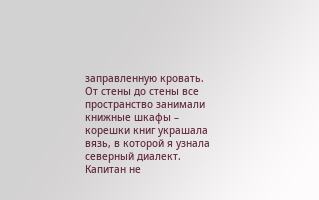заправленную кровать. От стены до стены все пространство занимали книжные шкафы – корешки книг украшала вязь, в которой я узнала северный диалект. Капитан не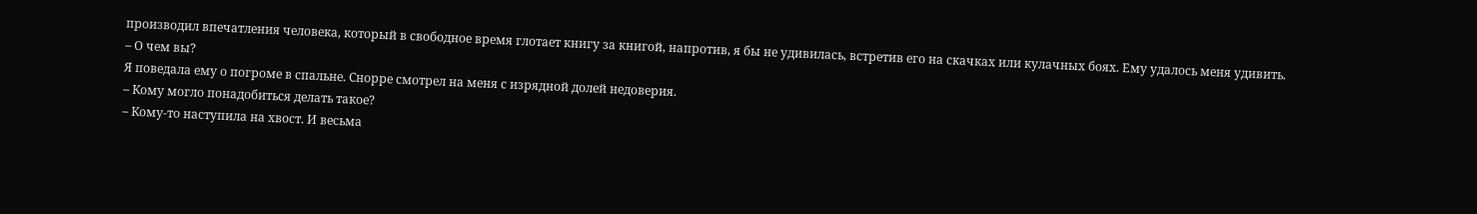производил впечатления человека, который в свободное время глотает книгу за книгой, напротив, я бы не удивилась, встретив его на скачках или кулачных боях. Ему удалось меня удивить.
– О чем вы?
Я поведала ему о погроме в спальне. Снорре смотрел на меня с изрядной долей недоверия.
– Кому могло понадобиться делать такое?
– Кому-то наступила на хвост. И весьма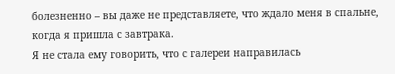болезненно – вы даже не представляете, что ждало меня в спальне, когда я пришла с завтрака.
Я не стала ему говорить, что с галереи направилась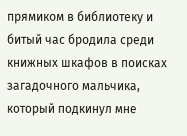прямиком в библиотеку и битый час бродила среди книжных шкафов в поисках загадочного мальчика, который подкинул мне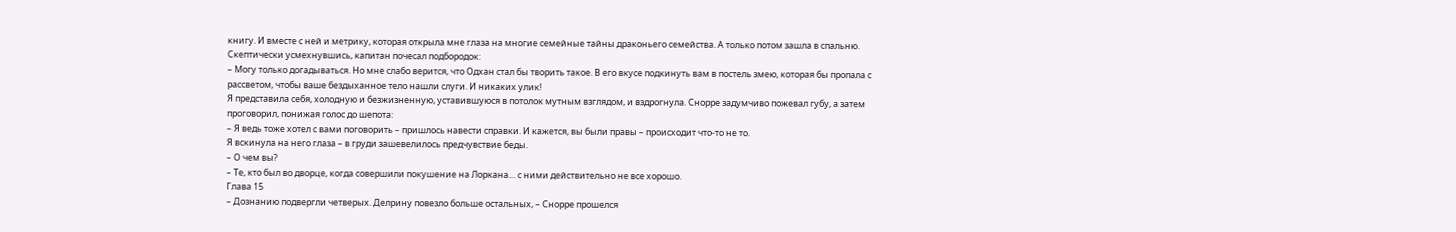книгу. И вместе с ней и метрику, которая открыла мне глаза на многие семейные тайны драконьего семейства. А только потом зашла в спальню.
Скептически усмехнувшись, капитан почесал подбородок:
– Могу только догадываться. Но мне слабо верится, что Одхан стал бы творить такое. В его вкусе подкинуть вам в постель змею, которая бы пропала с рассветом, чтобы ваше бездыханное тело нашли слуги. И никаких улик!
Я представила себя, холодную и безжизненную, уставившуюся в потолок мутным взглядом, и вздрогнула. Снорре задумчиво пожевал губу, а затем проговорил, понижая голос до шепота:
– Я ведь тоже хотел с вами поговорить – пришлось навести справки. И кажется, вы были правы – происходит что-то не то.
Я вскинула на него глаза – в груди зашевелилось предчувствие беды.
– О чем вы?
– Те, кто был во дворце, когда совершили покушение на Лоркана… с ними действительно не все хорошо.
Глава 15
– Дознанию подвергли четверых. Делрину повезло больше остальных, – Снорре прошелся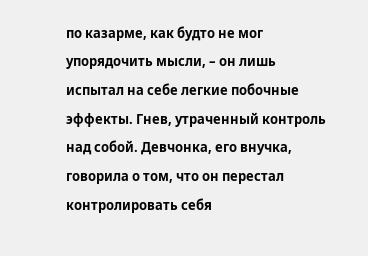по казарме, как будто не мог упорядочить мысли, – он лишь испытал на себе легкие побочные эффекты. Гнев, утраченный контроль над собой. Девчонка, его внучка, говорила о том, что он перестал контролировать себя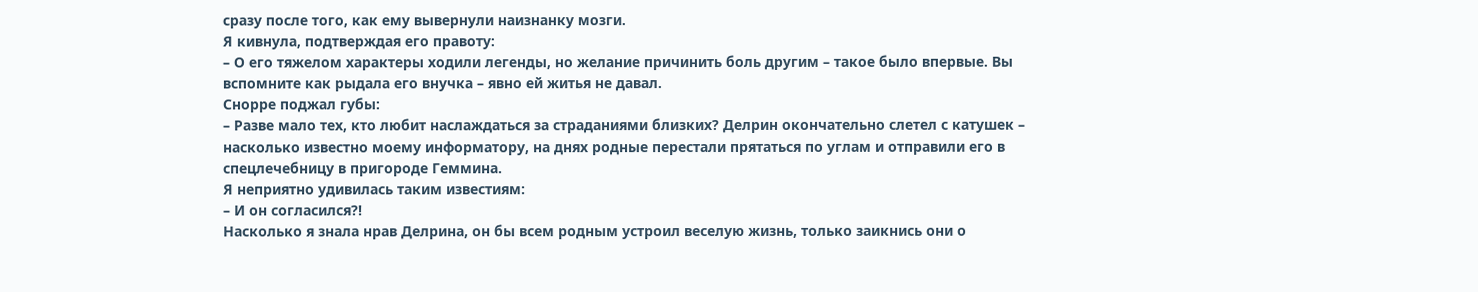сразу после того, как ему вывернули наизнанку мозги.
Я кивнула, подтверждая его правоту:
– О его тяжелом характеры ходили легенды, но желание причинить боль другим – такое было впервые. Вы вспомните как рыдала его внучка – явно ей житья не давал.
Снорре поджал губы:
– Разве мало тех, кто любит наслаждаться за страданиями близких? Делрин окончательно слетел с катушек – насколько известно моему информатору, на днях родные перестали прятаться по углам и отправили его в спецлечебницу в пригороде Геммина.
Я неприятно удивилась таким известиям:
– И он согласился?!
Насколько я знала нрав Делрина, он бы всем родным устроил веселую жизнь, только заикнись они о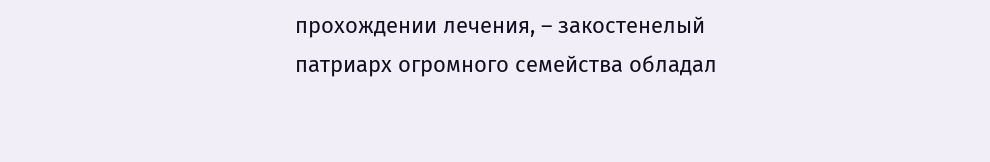прохождении лечения, – закостенелый патриарх огромного семейства обладал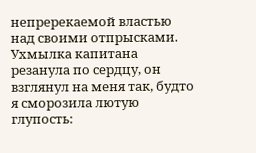непререкаемой властью над своими отпрысками.
Ухмылка капитана резанула по сердцу, он взглянул на меня так, будто я сморозила лютую глупость: